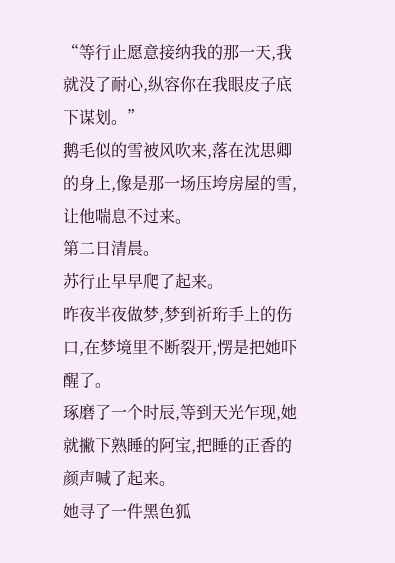“等行止愿意接纳我的那一天,我就没了耐心,纵容你在我眼皮子底下谋划。”
鹅毛似的雪被风吹来,落在沈思卿的身上,像是那一场压垮房屋的雪,让他喘息不过来。
第二日清晨。
苏行止早早爬了起来。
昨夜半夜做梦,梦到祈珩手上的伤口,在梦境里不断裂开,愣是把她吓醒了。
琢磨了一个时辰,等到天光乍现,她就撇下熟睡的阿宝,把睡的正香的颜声喊了起来。
她寻了一件黑色狐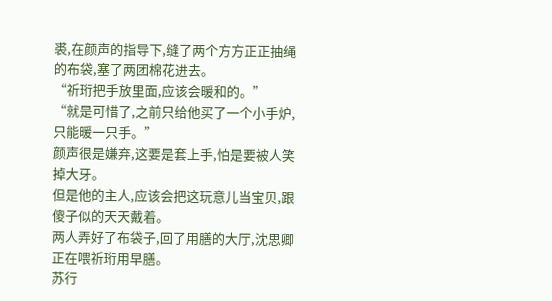裘,在颜声的指导下,缝了两个方方正正抽绳的布袋,塞了两团棉花进去。
“祈珩把手放里面,应该会暖和的。”
“就是可惜了,之前只给他买了一个小手炉,只能暖一只手。”
颜声很是嫌弃,这要是套上手,怕是要被人笑掉大牙。
但是他的主人,应该会把这玩意儿当宝贝,跟傻子似的天天戴着。
两人弄好了布袋子,回了用膳的大厅,沈思卿正在喂祈珩用早膳。
苏行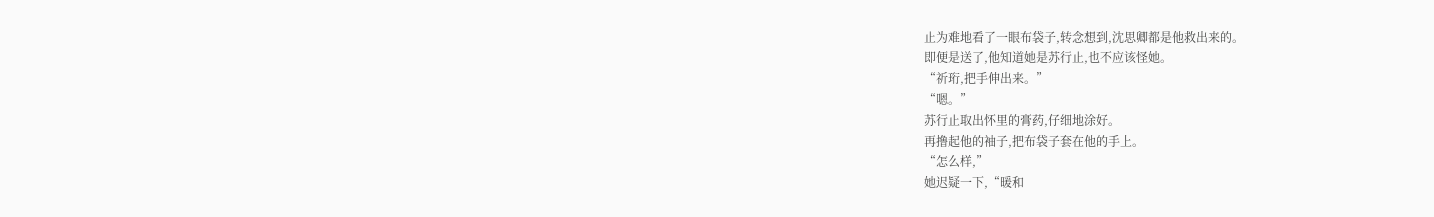止为难地看了一眼布袋子,转念想到,沈思卿都是他救出来的。
即便是送了,他知道她是苏行止,也不应该怪她。
“祈珩,把手伸出来。”
“嗯。”
苏行止取出怀里的膏药,仔细地涂好。
再撸起他的袖子,把布袋子套在他的手上。
“怎么样,”
她迟疑一下,“暖和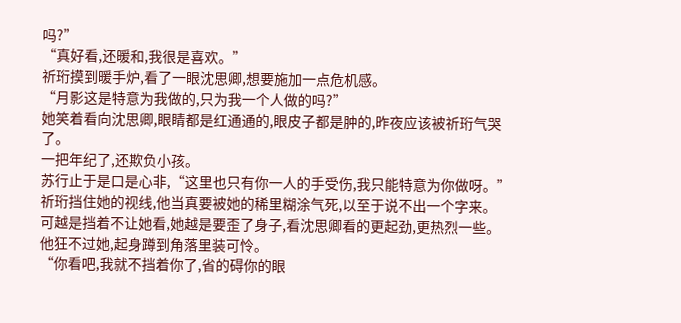吗?”
“真好看,还暖和,我很是喜欢。”
祈珩摸到暖手炉,看了一眼沈思卿,想要施加一点危机感。
“月影这是特意为我做的,只为我一个人做的吗?”
她笑着看向沈思卿,眼睛都是红通通的,眼皮子都是肿的,昨夜应该被祈珩气哭了。
一把年纪了,还欺负小孩。
苏行止于是口是心非,“这里也只有你一人的手受伤,我只能特意为你做呀。”
祈珩挡住她的视线,他当真要被她的稀里糊涂气死,以至于说不出一个字来。
可越是挡着不让她看,她越是要歪了身子,看沈思卿看的更起劲,更热烈一些。
他狂不过她,起身蹲到角落里装可怜。
“你看吧,我就不挡着你了,省的碍你的眼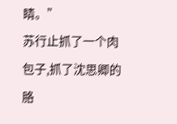睛。”
苏行止抓了一个肉包子,抓了沈思卿的胳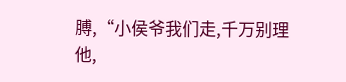膊,“小侯爷我们走,千万别理他,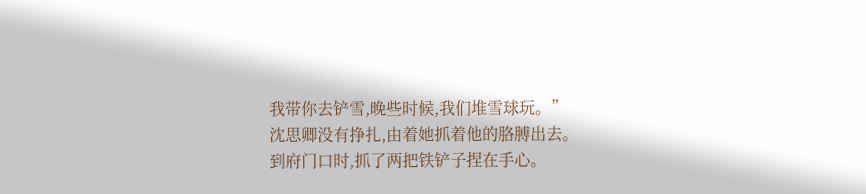我带你去铲雪,晚些时候,我们堆雪球玩。”
沈思卿没有挣扎,由着她抓着他的胳膊出去。
到府门口时,抓了两把铁铲子捏在手心。